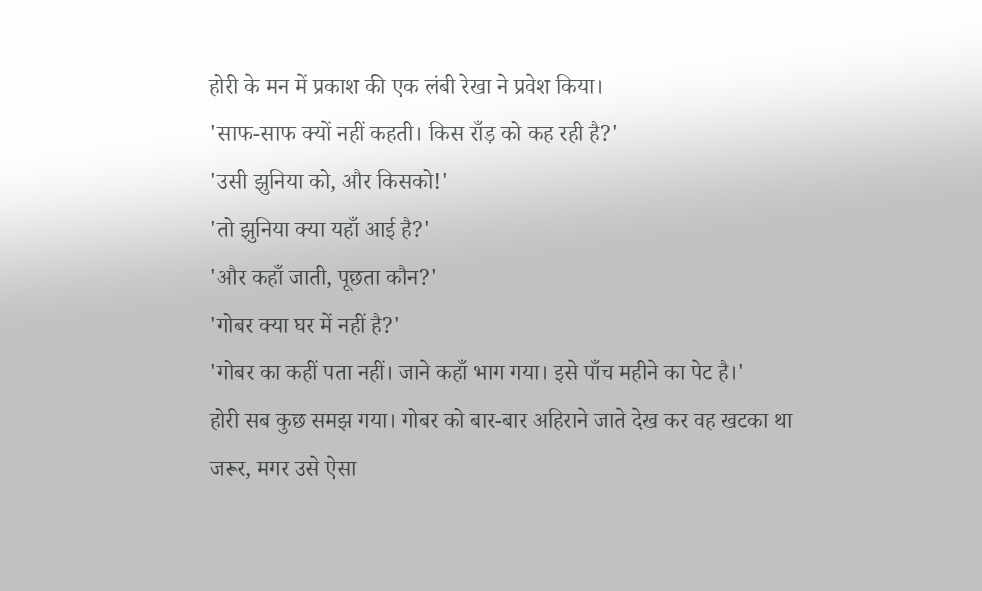होरी के मन में प्रकाश की एक लंबी रेखा ने प्रवेश किया।
'साफ-साफ क्यों नहीं कहती। किस राँड़ को कह रही है?'
'उसी झुनिया को, और किसको!'
'तो झुनिया क्या यहाँ आई है?'
'और कहाँ जाती, पूछता कौन?'
'गोबर क्या घर में नहीं है?'
'गोबर का कहीं पता नहीं। जाने कहाँ भाग गया। इसे पाँच महीने का पेट है।'
होरी सब कुछ समझ गया। गोबर को बार-बार अहिराने जाते देख कर वह खटका था जरूर, मगर उसे ऐसा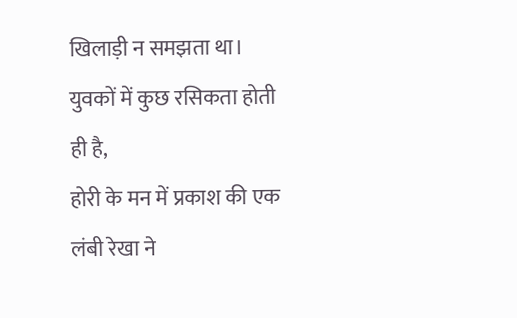खिलाड़ी न समझता था। युवकों में कुछ रसिकता होती ही है,
होरी के मन में प्रकाश की एक लंबी रेखा ने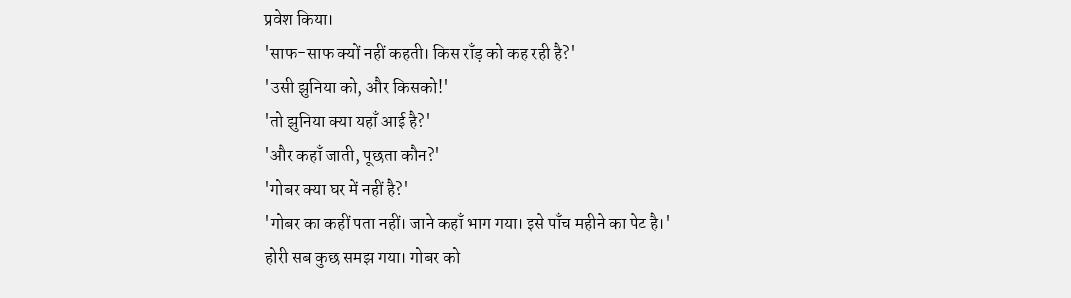प्रवेश किया।
'साफ-साफ क्यों नहीं कहती। किस राँड़ को कह रही है?'
'उसी झुनिया को, और किसको!'
'तो झुनिया क्या यहाँ आई है?'
'और कहाँ जाती, पूछता कौन?'
'गोबर क्या घर में नहीं है?'
'गोबर का कहीं पता नहीं। जाने कहाँ भाग गया। इसे पाँच महीने का पेट है।'
होरी सब कुछ समझ गया। गोबर को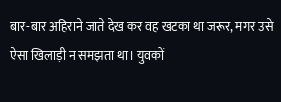बार-बार अहिराने जाते देख कर वह खटका था जरूर, मगर उसे ऐसा खिलाड़ी न समझता था। युवकों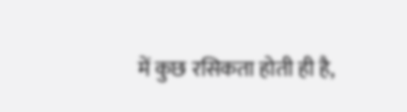में कुछ रसिकता होती ही है,